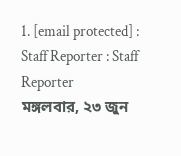1. [email protected] : Staff Reporter : Staff Reporter
মঙ্গলবার, ২৩ জুন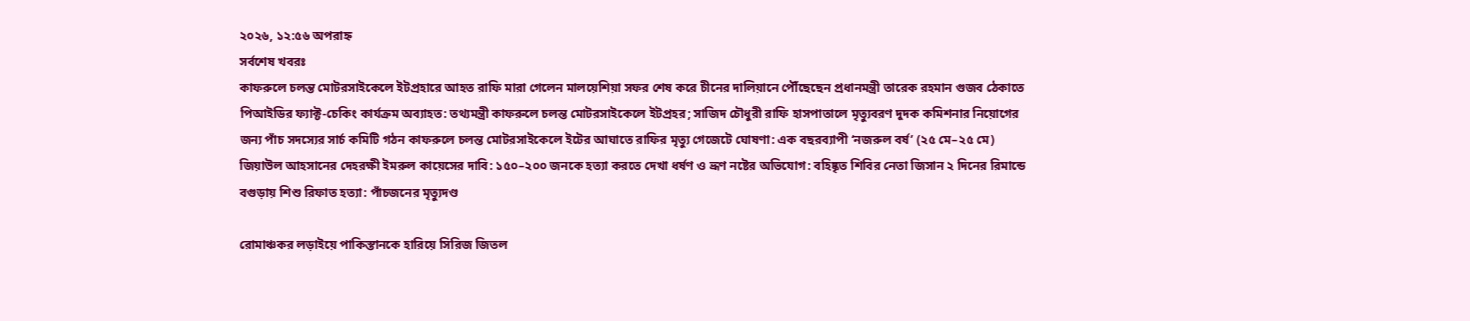২০২৬, ১২:৫৬ অপরাহ্ন
সর্বশেষ খবরঃ
কাফরুলে চলন্ত মোটরসাইকেলে ইটপ্রহারে আহত রাফি মারা গেলেন মালয়েশিয়া সফর শেষ করে চীনের দালিয়ানে পৌঁছেছেন প্রধানমন্ত্রী তারেক রহমান গুজব ঠেকাতে পিআইডির ফ্যাক্ট-চেকিং কার্যক্রম অব্যাহত: তথ্যমন্ত্রী কাফরুলে চলন্ত মোটরসাইকেলে ইটপ্রহর; সাজিদ চৌধুরী রাফি হাসপাতালে মৃত্যুবরণ দুদক কমিশনার নিয়োগের জন্য পাঁচ সদস্যের সার্চ কমিটি গঠন কাফরুলে চলন্ত মোটরসাইকেলে ইটের আঘাতে রাফির মৃত্যু গেজেটে ঘোষণা: এক বছরব্যাপী ‘নজরুল বর্ষ’ (২৫ মে–২৫ মে) জিয়াউল আহসানের দেহরক্ষী ইমরুল কায়েসের দাবি: ১৫০–২০০ জনকে হত্যা করতে দেখা ধর্ষণ ও ভ্রূণ নষ্টের অভিযোগ: বহিষ্কৃত শিবির নেতা জিসান ২ দিনের রিমান্ডে বগুড়ায় শিশু রিফাত হত্যা: পাঁচজনের মৃত্যুদণ্ড

রোমাঞ্চকর লড়াইয়ে পাকিস্তানকে হারিয়ে সিরিজ জিতল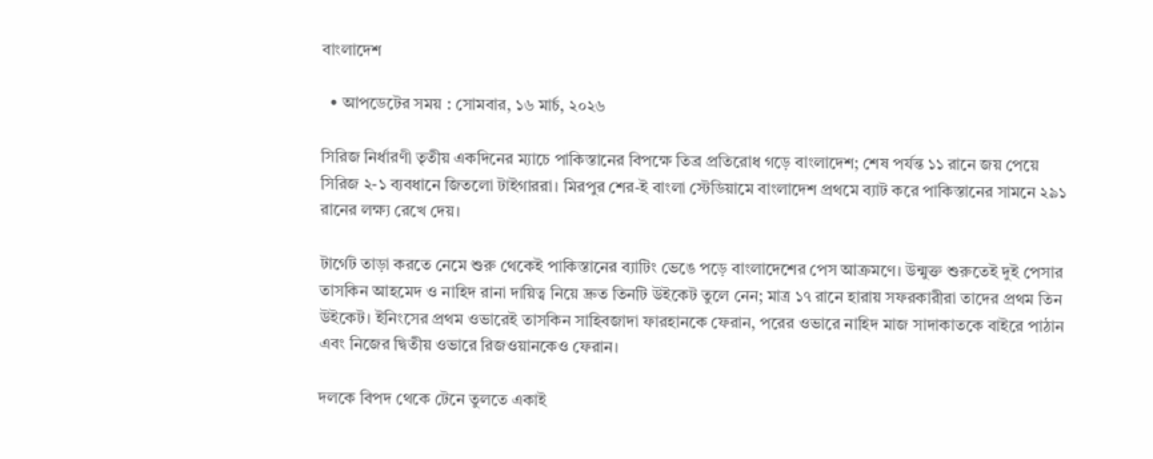বাংলাদেশ

  • আপডেটের সময় : সোমবার, ১৬ মার্চ, ২০২৬

সিরিজ নির্ধারণী তৃতীয় একদিনের ম্যাচে পাকিস্তানের বিপক্ষে তিব্র প্রতিরোধ গড়ে বাংলাদেশ; শেষ পর্যন্ত ১১ রানে জয় পেয়ে সিরিজ ২-১ ব্যবধানে জিতলো টাইগাররা। মিরপুর শের-ই বাংলা স্টেডিয়ামে বাংলাদেশ প্রথমে ব্যাট করে পাকিস্তানের সামনে ২৯১ রানের লক্ষ্য রেখে দেয়।

টার্গেট তাড়া করতে নেমে শুরু থেকেই পাকিস্তানের ব্যাটিং ভেঙে পড়ে বাংলাদেশের পেস আক্রমণে। উন্মুক্ত শুরুতেই দুই পেসার তাসকিন আহমেদ ও নাহিদ রানা দায়িত্ব নিয়ে দ্রুত তিনটি উইকেট তুলে নেন; মাত্র ১৭ রানে হারায় সফরকারীরা তাদের প্রথম তিন উইকেট। ইনিংসের প্রথম ওভারেই তাসকিন সাহিবজাদা ফারহানকে ফেরান, পরের ওভারে নাহিদ মাজ সাদাকাতকে বাইরে পাঠান এবং নিজের দ্বিতীয় ওভারে রিজওয়ানকেও ফেরান।

দলকে বিপদ থেকে টেনে তুলতে একাই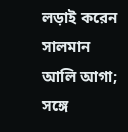লড়াই করেন সালমান আলি আগা; সঙ্গে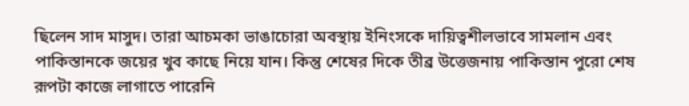ছিলেন সাদ মাসুদ। তারা আচমকা ভাঙাচোরা অবস্থায় ইনিংসকে দায়িত্বশীলভাবে সামলান এবং পাকিস্তানকে জয়ের খুব কাছে নিয়ে যান। কিন্তু শেষের দিকে তীব্র উত্তেজনায় পাকিস্তান পুরো শেষ রূপটা কাজে লাগাতে পারেনি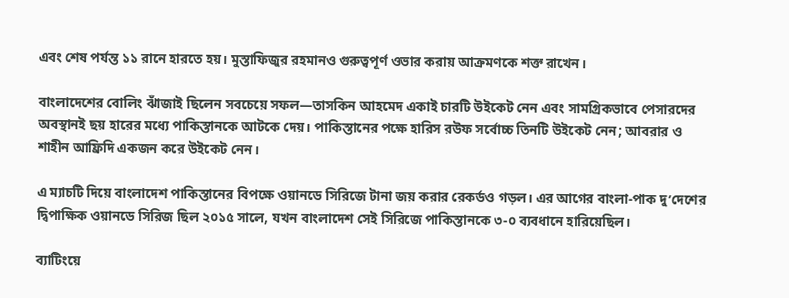এবং শেষ পর্যন্ত ১১ রানে হারতে হয়। মুস্তাফিজুর রহমানও গুরুত্বপূর্ণ ওভার করায় আক্রমণকে শক্ত রাখেন।

বাংলাদেশের বোলিং ঝাঁজাই ছিলেন সবচেয়ে সফল—তাসকিন আহমেদ একাই চারটি উইকেট নেন এবং সামগ্রিকভাবে পেসারদের অবস্থানই ছয় হারের মধ্যে পাকিস্তানকে আটকে দেয়। পাকিস্তানের পক্ষে হারিস রউফ সর্বোচ্চ তিনটি উইকেট নেন; আবরার ও শাহীন আফ্রিদি একজন করে উইকেট নেন।

এ ম্যাচটি দিয়ে বাংলাদেশ পাকিস্তানের বিপক্ষে ওয়ানডে সিরিজে টানা জয় করার রেকর্ডও গড়ল। এর আগের বাংলা-পাক দু’দেশের দ্বিপাক্ষিক ওয়ানডে সিরিজ ছিল ২০১৫ সালে, যখন বাংলাদেশ সেই সিরিজে পাকিস্তানকে ৩-০ ব্যবধানে হারিয়েছিল।

ব্যাটিংয়ে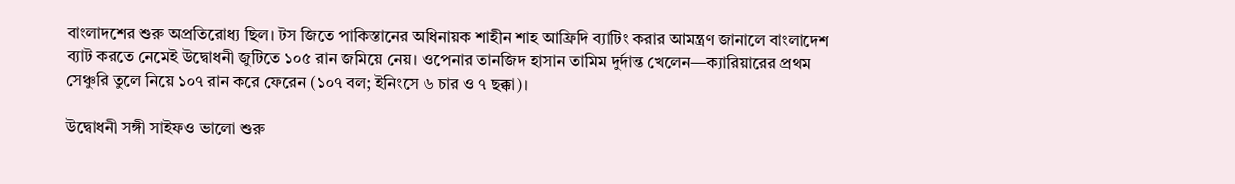বাংলাদশের শুরু অপ্রতিরোধ্য ছিল। টস জিতে পাকিস্তানের অধিনায়ক শাহীন শাহ আফ্রিদি ব্যাটিং করার আমন্ত্রণ জানালে বাংলাদেশ ব্যাট করতে নেমেই উদ্বোধনী জুটিতে ১০৫ রান জমিয়ে নেয়। ওপেনার তানজিদ হাসান তামিম দুর্দান্ত খেলেন—ক্যারিয়ারের প্রথম সেঞ্চুরি তুলে নিয়ে ১০৭ রান করে ফেরেন (১০৭ বল; ইনিংসে ৬ চার ও ৭ ছক্কা)।

উদ্বোধনী সঙ্গী সাইফও ভালো শুরু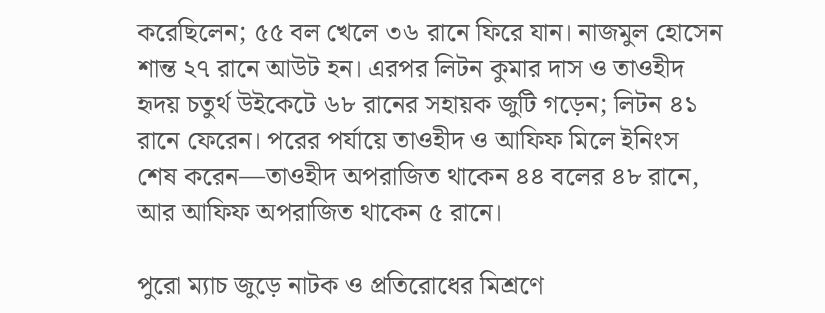করেছিলেন; ৫৫ বল খেলে ৩৬ রানে ফিরে যান। নাজমুল হোসেন শান্ত ২৭ রানে আউট হন। এরপর লিটন কুমার দাস ও তাওহীদ হৃদয় চতুর্থ উইকেটে ৬৮ রানের সহায়ক জুটি গড়েন; লিটন ৪১ রানে ফেরেন। পরের পর্যায়ে তাওহীদ ও আফিফ মিলে ইনিংস শেষ করেন—তাওহীদ অপরাজিত থাকেন ৪৪ বলের ৪৮ রানে, আর আফিফ অপরাজিত থাকেন ৫ রানে।

পুরো ম্যাচ জুড়ে নাটক ও প্রতিরোধের মিশ্রণে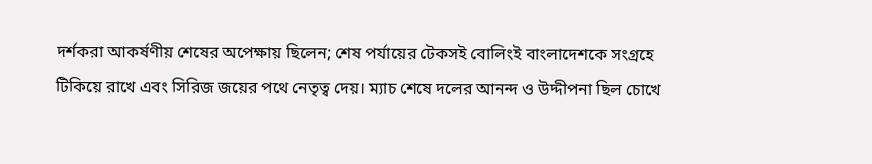দর্শকরা আকর্ষণীয় শেষের অপেক্ষায় ছিলেন; শেষ পর্যায়ের টেকসই বোলিংই বাংলাদেশকে সংগ্রহে টিকিয়ে রাখে এবং সিরিজ জয়ের পথে নেতৃত্ব দেয়। ম্যাচ শেষে দলের আনন্দ ও উদ্দীপনা ছিল চোখে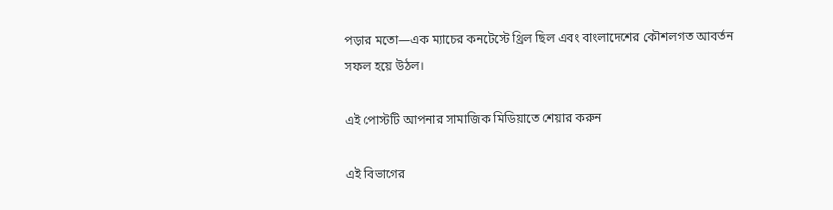পড়ার মতো—এক ম্যাচের কনটেস্টে থ্রিল ছিল এবং বাংলাদেশের কৌশলগত আবর্তন সফল হয়ে উঠল।

এই পোস্টটি আপনার সামাজিক মিডিয়াতে শেয়ার করুন

এই বিভাগের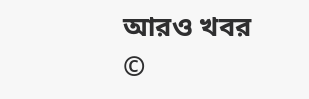আরও খবর
©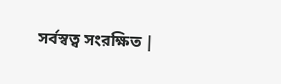সর্বস্বত্ব সংরক্ষিত |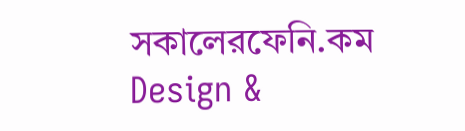সকালেরফেনি.কম
Design &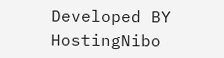Developed BY HostingNibo